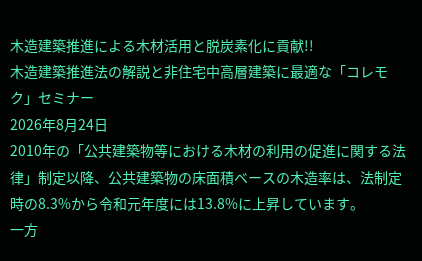木造建築推進による木材活用と脱炭素化に貢献!!
木造建築推進法の解説と非住宅中高層建築に最適な「コレモク」セミナー
2026年8月24日
2010年の「公共建築物等における木材の利用の促進に関する法律」制定以降、公共建築物の床面積ベースの木造率は、法制定時の8.3%から令和元年度には13.8%に上昇しています。
一方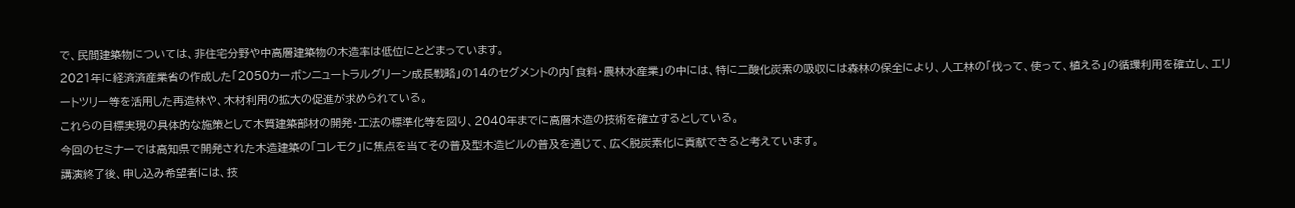で、民間建築物については、非住宅分野や中高層建築物の木造率は低位にとどまっています。
2021年に経済済産業省の作成した「2050カーボンニュートラルグリーン成長戦略」の14のセグメントの内「食料・農林水産業」の中には、特に二酸化炭素の吸収には森林の保全により、人工林の「伐って、使って、植える」の循環利用を確立し、エリートツリー等を活用した再造林や、木材利用の拡大の促進が求められている。
これらの目標実現の具体的な施策として木質建築部材の開発・工法の標準化等を図り、2040年までに高層木造の技術を確立するとしている。
今回のセミナーでは高知県で開発された木造建築の「コレモク」に焦点を当てその普及型木造ビルの普及を通じて、広く脱炭素化に貢献できると考えています。
講演終了後、申し込み希望者には、技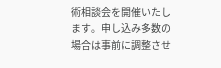術相談会を開催いたします。申し込み多数の場合は事前に調整させ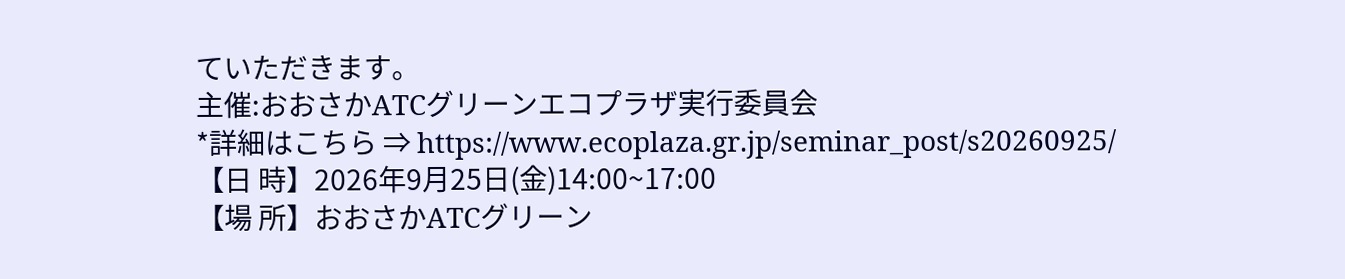ていただきます。
主催:おおさかATCグリーンエコプラザ実行委員会
*詳細はこちら ⇒ https://www.ecoplaza.gr.jp/seminar_post/s20260925/
【日 時】2026年9月25日(金)14:00~17:00
【場 所】おおさかATCグリーン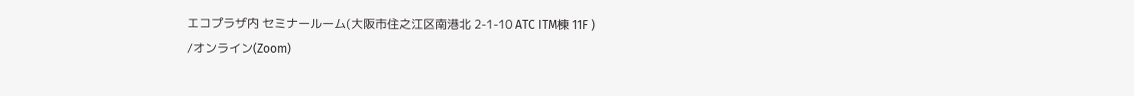エコプラザ内 セミナールーム(大阪市住之江区南港北 2-1-10 ATC ITM棟 11F )
/オンライン(Zoom)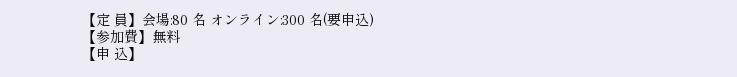【定 員】会場:80 名 オンライン:300 名(要申込)
【参加費】無料
【申 込】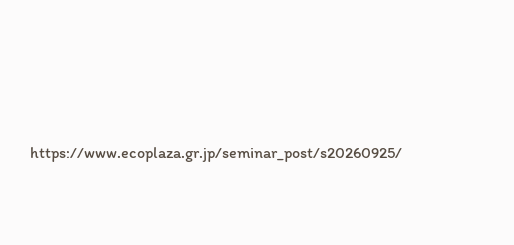https://www.ecoplaza.gr.jp/seminar_post/s20260925/